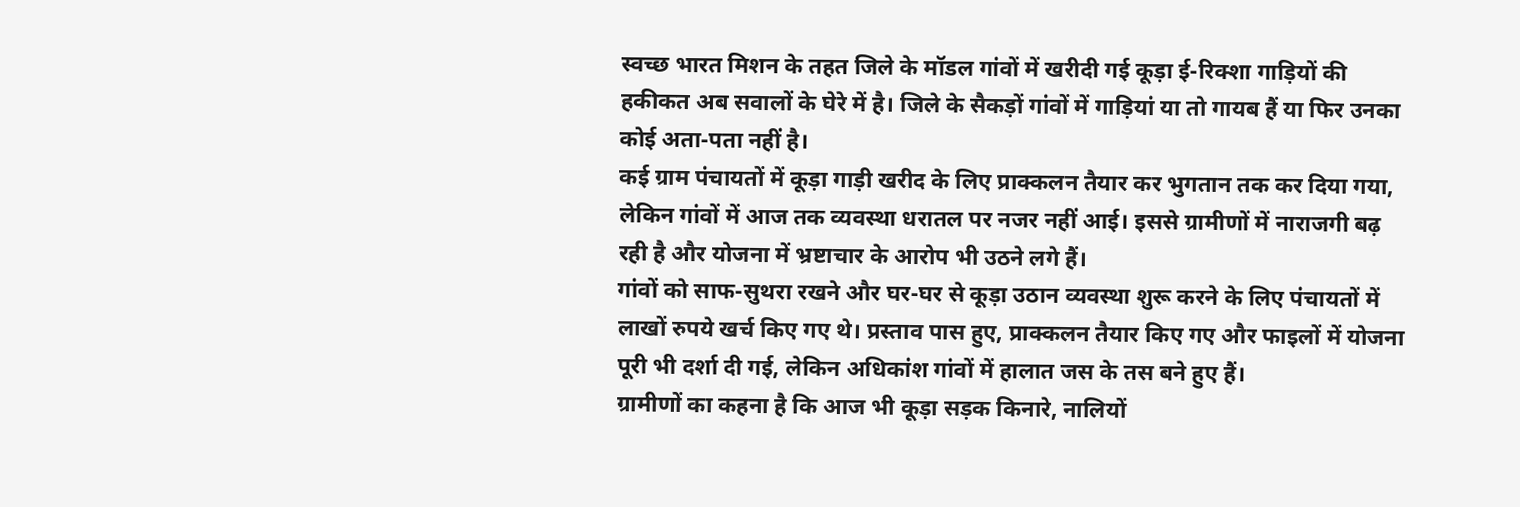स्वच्छ भारत मिशन के तहत जिले के मॉडल गांवों में खरीदी गई कूड़ा ई-रिक्शा गाड़ियों की हकीकत अब सवालों के घेरे में है। जिले के सैकड़ों गांवों में गाड़ियां या तो गायब हैं या फिर उनका कोई अता-पता नहीं है।
कई ग्राम पंचायतों में कूड़ा गाड़ी खरीद के लिए प्राक्कलन तैयार कर भुगतान तक कर दिया गया, लेकिन गांवों में आज तक व्यवस्था धरातल पर नजर नहीं आई। इससे ग्रामीणों में नाराजगी बढ़ रही है और योजना में भ्रष्टाचार के आरोप भी उठने लगे हैं।
गांवों को साफ-सुथरा रखने और घर-घर से कूड़ा उठान व्यवस्था शुरू करने के लिए पंचायतों में लाखों रुपये खर्च किए गए थे। प्रस्ताव पास हुए, प्राक्कलन तैयार किए गए और फाइलों में योजना पूरी भी दर्शा दी गई, लेकिन अधिकांश गांवों में हालात जस के तस बने हुए हैं।
ग्रामीणों का कहना है कि आज भी कूड़ा सड़क किनारे, नालियों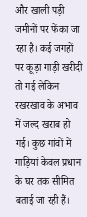और खाली पड़ी जमीनों पर फेंका जा रहा है। कई जगहों पर कूड़ा गाड़ी खरीदी तो गई लेकिन रखरखाव के अभाव में जल्द खराब हो गई। कुछ गांवों में गाड़ियां केवल प्रधान के घर तक सीमित बताई जा रही हैं।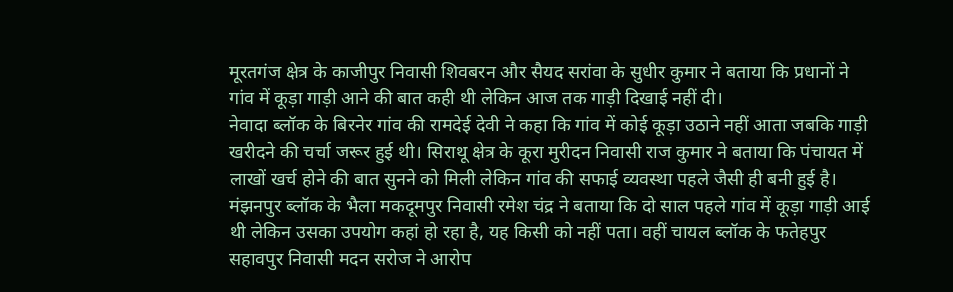मूरतगंज क्षेत्र के काजीपुर निवासी शिवबरन और सैयद सरांवा के सुधीर कुमार ने बताया कि प्रधानों ने गांव में कूड़ा गाड़ी आने की बात कही थी लेकिन आज तक गाड़ी दिखाई नहीं दी।
नेवादा ब्लॉक के बिरनेर गांव की रामदेई देवी ने कहा कि गांव में कोई कूड़ा उठाने नहीं आता जबकि गाड़ी खरीदने की चर्चा जरूर हुई थी। सिराथू क्षेत्र के कूरा मुरीदन निवासी राज कुमार ने बताया कि पंचायत में लाखों खर्च होने की बात सुनने को मिली लेकिन गांव की सफाई व्यवस्था पहले जैसी ही बनी हुई है।
मंझनपुर ब्लॉक के भैला मकदूमपुर निवासी रमेश चंद्र ने बताया कि दो साल पहले गांव में कूड़ा गाड़ी आई थी लेकिन उसका उपयोग कहां हो रहा है, यह किसी को नहीं पता। वहीं चायल ब्लॉक के फतेहपुर सहावपुर निवासी मदन सरोज ने आरोप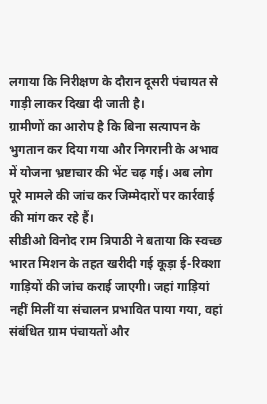लगाया कि निरीक्षण के दौरान दूसरी पंचायत से गाड़ी लाकर दिखा दी जाती है।
ग्रामीणों का आरोप है कि बिना सत्यापन के भुगतान कर दिया गया और निगरानी के अभाव में योजना भ्रष्टाचार की भेंट चढ़ गई। अब लोग पूरे मामले की जांच कर जिम्मेदारों पर कार्रवाई की मांग कर रहे हैं।
सीडीओ विनोद राम त्रिपाठी ने बताया कि स्वच्छ भारत मिशन के तहत खरीदी गई कूड़ा ई-रिक्शा गाड़ियों की जांच कराई जाएगी। जहां गाड़ियां नहीं मिलीं या संचालन प्रभावित पाया गया, वहां संबंधित ग्राम पंचायतों और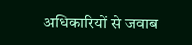अधिकारियों से जवाब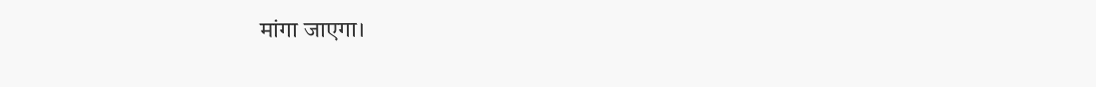मांगा जाएगा।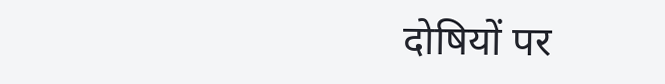दोषियों पर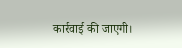कार्रवाई की जाएगी।